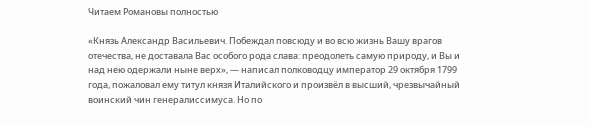Читаем Романовы полностью

«Князь Александр Васильевич. Побеждал повсюду и во всю жизнь Вашу врагов отечества, не доставала Вас особого рода слава: преодолеть самую природу, и Вы и над нею одержали ныне верх», — написал полководцу император 29 октября 1799 года, пожаловал ему титул князя Италийского и произвёл в высший, чрезвычайный воинский чин генералиссимуса. Но по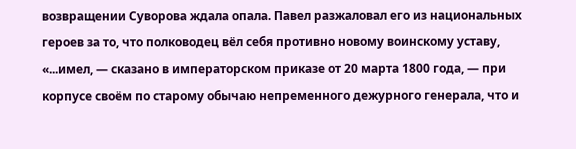возвращении Суворова ждала опала. Павел разжаловал его из национальных героев за то, что полководец вёл себя противно новому воинскому уставу, «...имел, — сказано в императорском приказе от 20 марта 1800 года, — при корпусе своём по старому обычаю непременного дежурного генерала, что и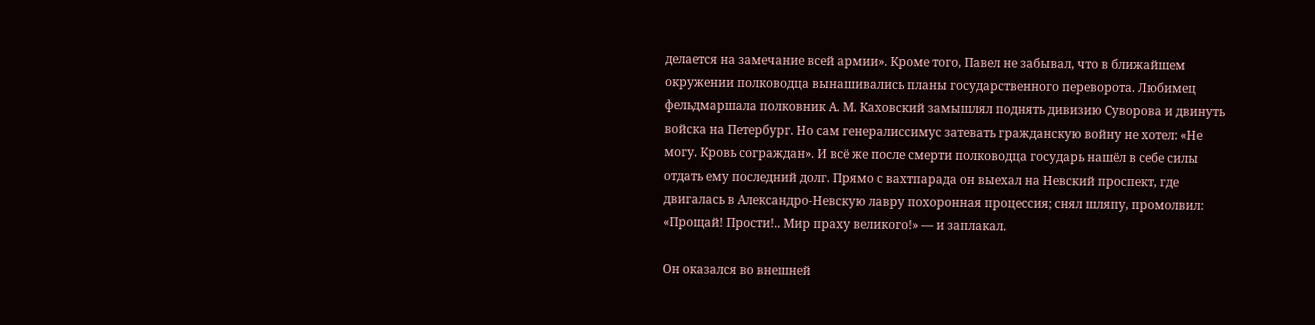делается на замечание всей армии». Кроме того, Павел не забывал, что в ближайшем окружении полководца вынашивались планы государственного переворота. Любимец фельдмаршала полковник А. М. Каховский замышлял поднять дивизию Суворова и двинуть войска на Петербург. Но сам генералиссимус затевать гражданскую войну не хотел: «Не могу. Кровь сограждан». И всё же после смерти полководца государь нашёл в себе силы отдать ему последний долг. Прямо с вахтпарада он выехал на Невский проспект, где двигалась в Александро-Невскую лавру похоронная процессия; снял шляпу, промолвил: «Прощай! Прости!.. Мир праху великого!» — и заплакал.

Он оказался во внешней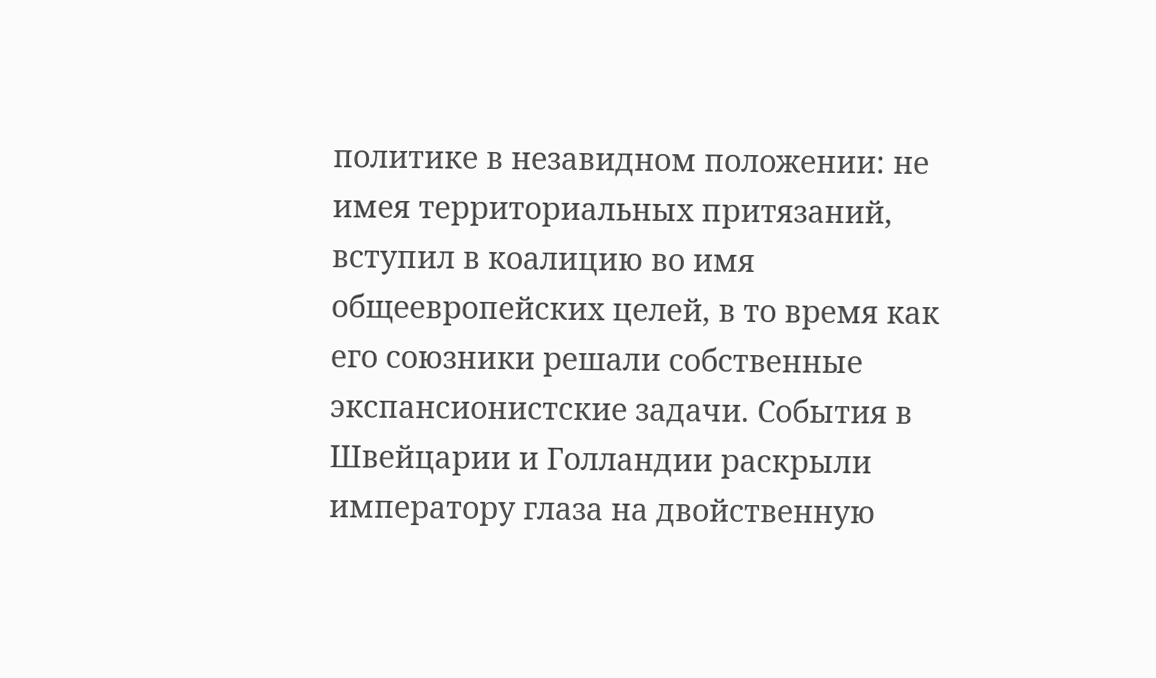политике в незавидном положении: не имея территориальных притязаний, вступил в коалицию во имя общеевропейских целей, в то время как его союзники решали собственные экспансионистские задачи. События в Швейцарии и Голландии раскрыли императору глаза на двойственную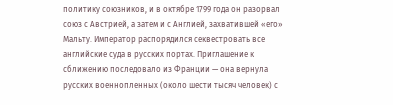политику союзников, и в октябре 1799 года он разорвал союз с Австрией, а затем и с Англией, захватившей «его» Мальту. Император распорядился секвестровать все английские суда в русских портах. Приглашение к сближению последовало из Франции — она вернула русских военнопленных (около шести тысяч человек) с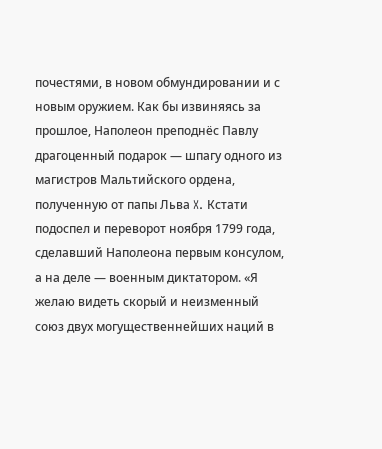почестями, в новом обмундировании и с новым оружием. Как бы извиняясь за прошлое, Наполеон преподнёс Павлу драгоценный подарок — шпагу одного из магистров Мальтийского ордена, полученную от папы Льва X. Кстати подоспел и переворот ноября 1799 года, сделавший Наполеона первым консулом, а на деле — военным диктатором. «Я желаю видеть скорый и неизменный союз двух могущественнейших наций в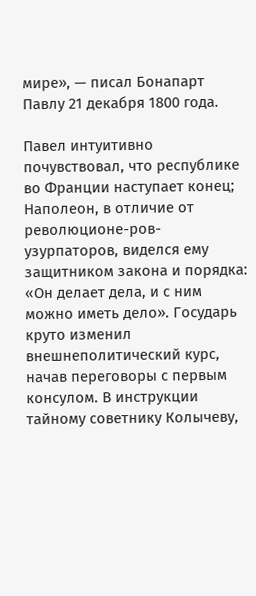мире», — писал Бонапарт Павлу 21 декабря 1800 года.

Павел интуитивно почувствовал, что республике во Франции наступает конец; Наполеон, в отличие от революционе-ров-узурпаторов, виделся ему защитником закона и порядка: «Он делает дела, и с ним можно иметь дело». Государь круто изменил внешнеполитический курс, начав переговоры с первым консулом. В инструкции тайному советнику Колычеву,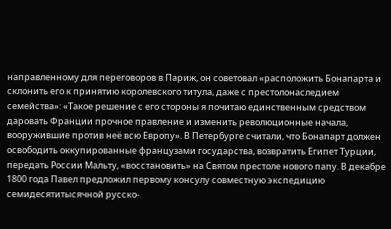направленному для переговоров в Париж, он советовал «расположить Бонапарта и склонить его к принятию королевского титула, даже с престолонаследием семейства»: «Такое решение с его стороны я почитаю единственным средством даровать Франции прочное правление и изменить революционные начала, вооружившие против неё всю Европу». В Петербурге считали, что Бонапарт должен освободить оккупированные французами государства, возвратить Египет Турции, передать России Мальту, «восстановить» на Святом престоле нового папу. В декабре 1800 года Павел предложил первому консулу совместную экспедицию семидесятитысячной русско-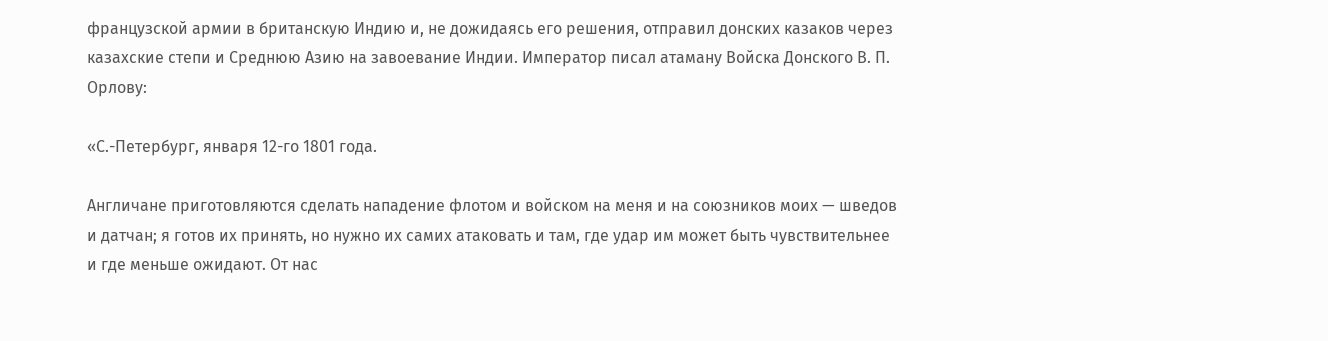французской армии в британскую Индию и, не дожидаясь его решения, отправил донских казаков через казахские степи и Среднюю Азию на завоевание Индии. Император писал атаману Войска Донского В. П. Орлову:

«С.-Петербург, января 12-го 1801 года.

Англичане приготовляются сделать нападение флотом и войском на меня и на союзников моих — шведов и датчан; я готов их принять, но нужно их самих атаковать и там, где удар им может быть чувствительнее и где меньше ожидают. От нас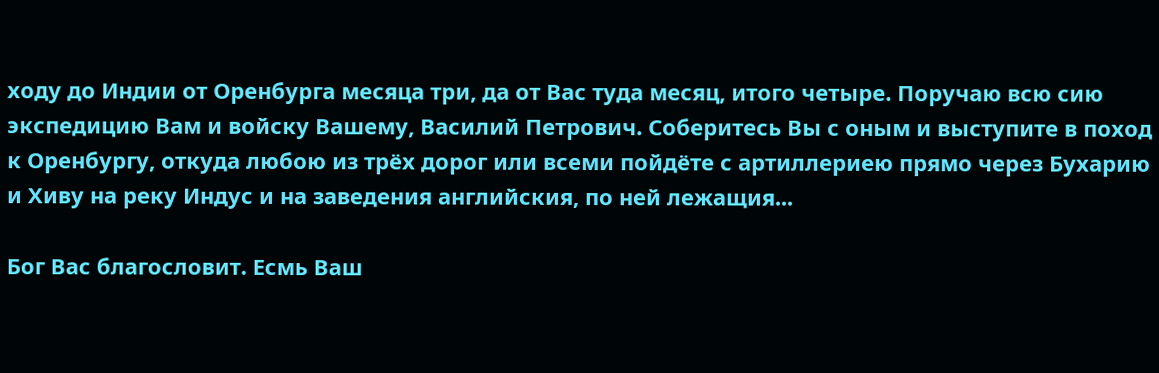ходу до Индии от Оренбурга месяца три, да от Вас туда месяц, итого четыре. Поручаю всю сию экспедицию Вам и войску Вашему, Василий Петрович. Соберитесь Вы с оным и выступите в поход к Оренбургу, откуда любою из трёх дорог или всеми пойдёте с артиллериею прямо через Бухарию и Хиву на реку Индус и на заведения английския, по ней лежащия...

Бог Вас благословит. Есмь Ваш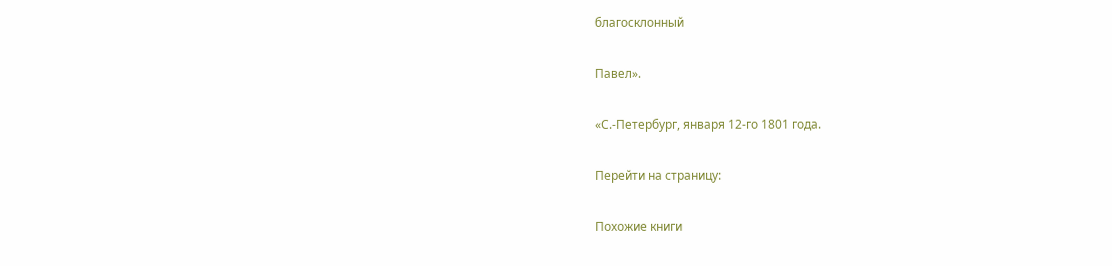благосклонный

Павел».

«С.-Петербург, января 12-го 1801 года.

Перейти на страницу:

Похожие книги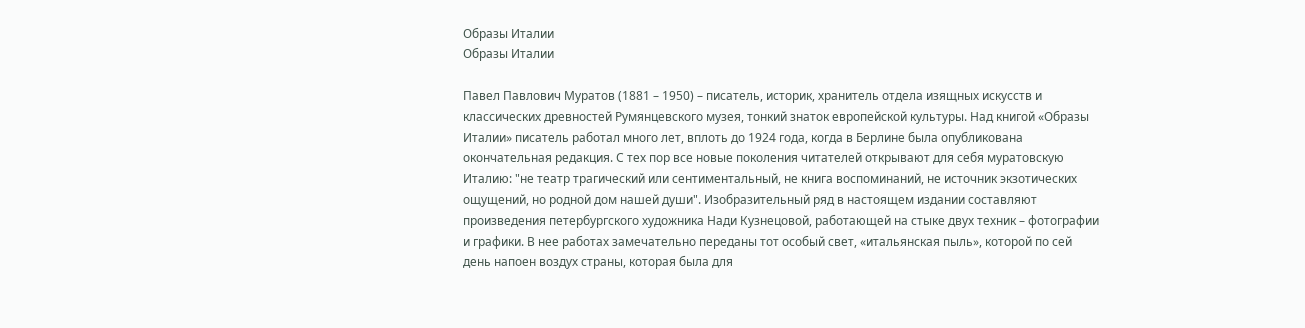Образы Италии
Образы Италии

Павел Павлович Муратов (1881 – 1950) – писатель, историк, хранитель отдела изящных искусств и классических древностей Румянцевского музея, тонкий знаток европейской культуры. Над книгой «Образы Италии» писатель работал много лет, вплоть до 1924 года, когда в Берлине была опубликована окончательная редакция. С тех пор все новые поколения читателей открывают для себя муратовскую Италию: "не театр трагический или сентиментальный, не книга воспоминаний, не источник экзотических ощущений, но родной дом нашей души". Изобразительный ряд в настоящем издании составляют произведения петербургского художника Нади Кузнецовой, работающей на стыке двух техник – фотографии и графики. В нее работах замечательно переданы тот особый свет, «итальянская пыль», которой по сей день напоен воздух страны, которая была для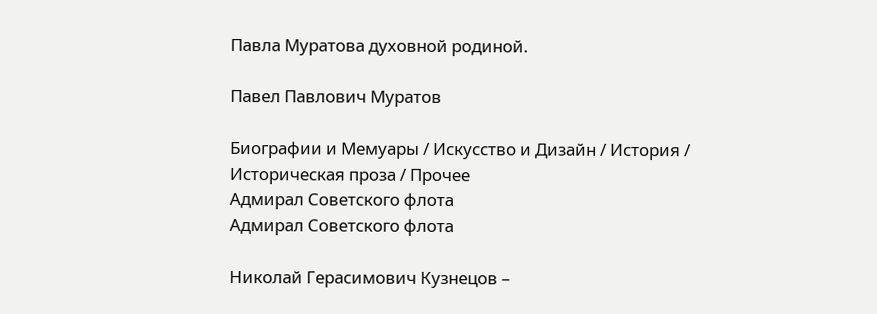Павла Муратова духовной родиной.

Павел Павлович Муратов

Биографии и Мемуары / Искусство и Дизайн / История / Историческая проза / Прочее
Адмирал Советского флота
Адмирал Советского флота

Николай Герасимович Кузнецов –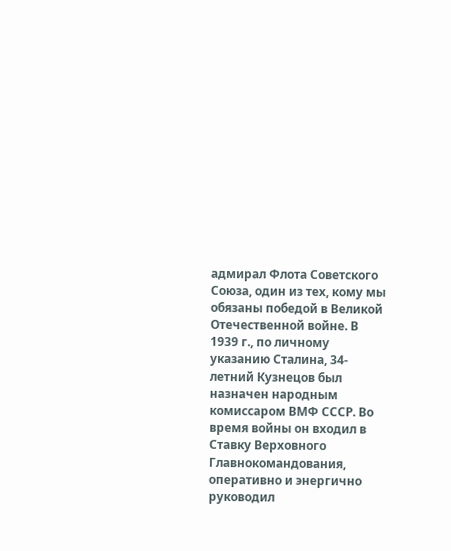адмирал Флота Советского Союза, один из тех, кому мы обязаны победой в Великой Отечественной войне. В 1939 г., по личному указанию Сталина, 34-летний Кузнецов был назначен народным комиссаром ВМФ СССР. Во время войны он входил в Ставку Верховного Главнокомандования, оперативно и энергично руководил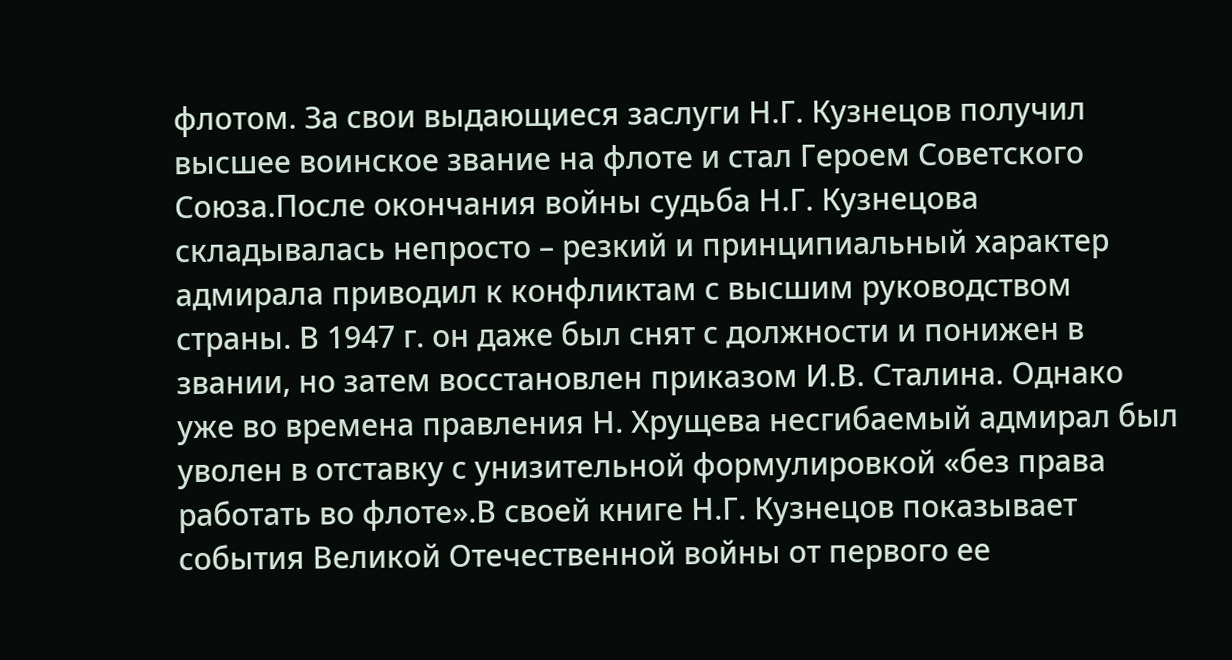флотом. За свои выдающиеся заслуги Н.Г. Кузнецов получил высшее воинское звание на флоте и стал Героем Советского Союза.После окончания войны судьба Н.Г. Кузнецова складывалась непросто – резкий и принципиальный характер адмирала приводил к конфликтам с высшим руководством страны. В 1947 г. он даже был снят с должности и понижен в звании, но затем восстановлен приказом И.В. Сталина. Однако уже во времена правления Н. Хрущева несгибаемый адмирал был уволен в отставку с унизительной формулировкой «без права работать во флоте».В своей книге Н.Г. Кузнецов показывает события Великой Отечественной войны от первого ее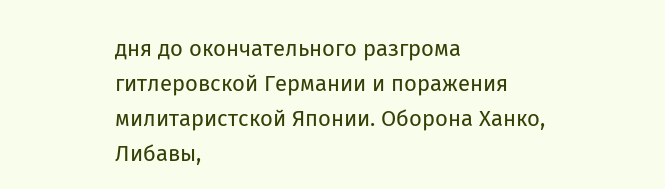дня до окончательного разгрома гитлеровской Германии и поражения милитаристской Японии. Оборона Ханко, Либавы,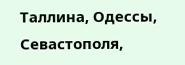Таллина, Одессы, Севастополя,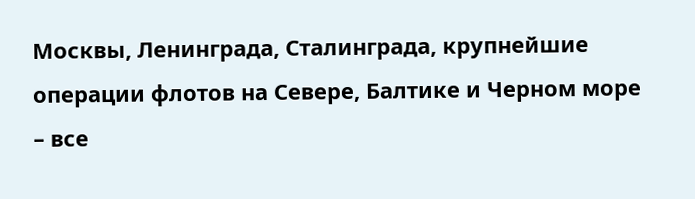Москвы, Ленинграда, Сталинграда, крупнейшие операции флотов на Севере, Балтике и Черном море – все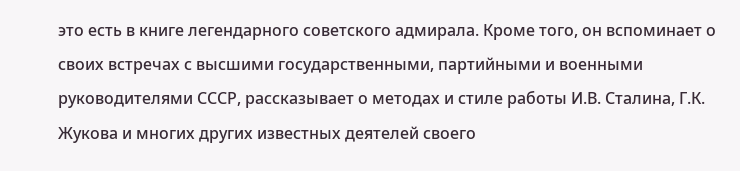это есть в книге легендарного советского адмирала. Кроме того, он вспоминает о своих встречах с высшими государственными, партийными и военными руководителями СССР, рассказывает о методах и стиле работы И.В. Сталина, Г.К. Жукова и многих других известных деятелей своего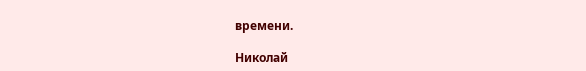времени.

Николай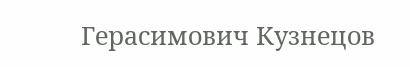Герасимович Кузнецов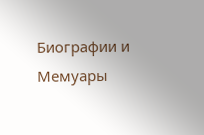Биографии и Мемуары